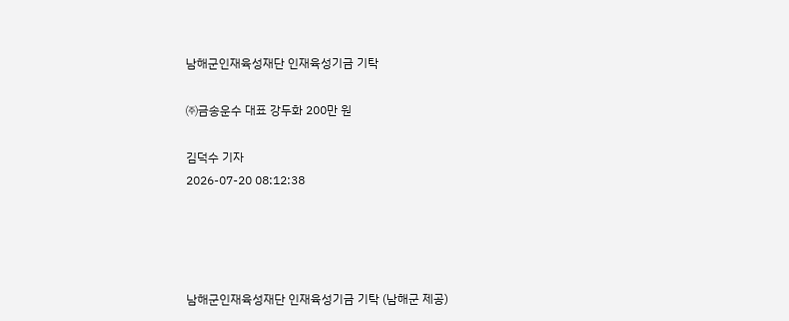남해군인재육성재단 인재육성기금 기탁

㈜금송운수 대표 강두화 200만 원

김덕수 기자
2026-07-20 08:12:38




남해군인재육성재단 인재육성기금 기탁 (남해군 제공)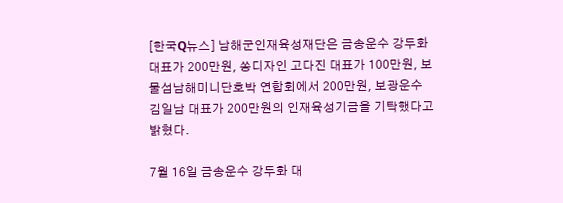[한국Q뉴스] 남해군인재육성재단은 금송운수 강두화 대표가 200만원, 쏭디자인 고다진 대표가 100만원, 보물섬남해미니단호박 연합회에서 200만원, 보광운수 김일남 대표가 200만원의 인재육성기금을 기탁했다고 밝혔다.

7월 16일 금송운수 강두화 대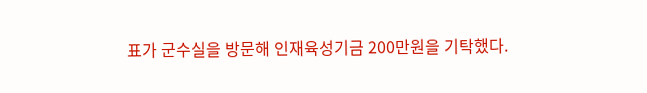표가 군수실을 방문해 인재육성기금 200만원을 기탁했다.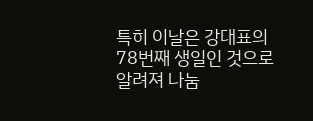특히 이날은 강대표의 78번째 생일인 것으로 알려져 나눔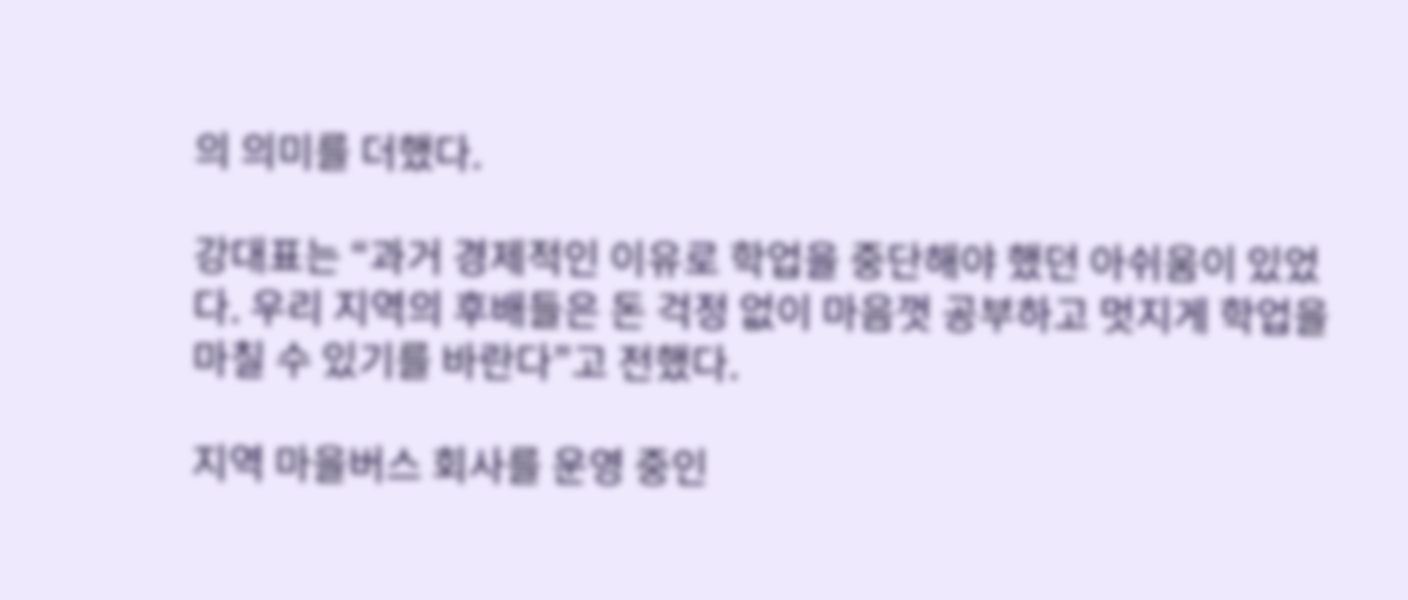의 의미를 더했다.

강대표는 “과거 경제적인 이유로 학업을 중단해야 했던 아쉬움이 있었다. 우리 지역의 후배들은 돈 걱정 없이 마음껏 공부하고 멋지게 학업을 마칠 수 있기를 바란다”고 전했다.

지역 마을버스 회사를 운영 중인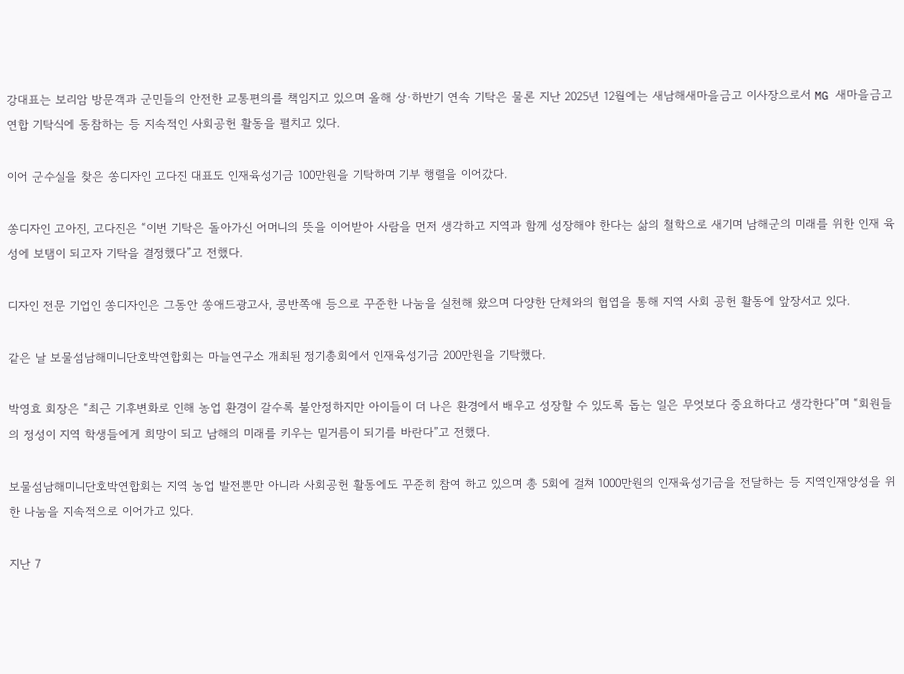강대표는 보리암 방문객과 군민들의 안전한 교통편의를 책임지고 있으며 올해 상·하반기 연속 기탁은 물론 지난 2025년 12월에는 새남해새마을금고 이사장으로서 MG 새마을금고 연합 기탁식에 동참하는 등 지속적인 사회공헌 활동을 펼치고 있다.

이어 군수실을 찾은 쏭디자인 고다진 대표도 인재육성기금 100만원을 기탁하며 기부 행렬을 이어갔다.

쏭디자인 고아진, 고다진은 “이번 기탁은 돌아가신 어머니의 뜻을 이어받아 사람을 먼저 생각하고 지역과 함께 성장해야 한다는 삶의 철학으로 새기며 남해군의 미래를 위한 인재 육성에 보탬이 되고자 기탁을 결정했다”고 전했다.

디자인 전문 기업인 쏭디자인은 그동안 쏭애드광고사, 콩반쪽애 등으로 꾸준한 나눔을 실천해 왔으며 다양한 단체와의 협엽을 통해 지역 사회 공헌 활동에 앞장서고 있다.

같은 날 보물섬남해미니단호박연합회는 마늘연구소 개최된 정기총회에서 인재육성기금 200만원을 기탁했다.

박영효 회장은 “최근 기후변화로 인해 농업 환경이 갈수록 불안정하지만 아이들이 더 나은 환경에서 배우고 성장할 수 있도록 돕는 일은 무엇보다 중요하다고 생각한다”며 “회원들의 정성이 지역 학생들에게 희망이 되고 남해의 미래를 키우는 밑거름이 되기를 바란다”고 전했다.

보물섬남해미니단호박연합회는 지역 농업 발전뿐만 아니라 사회공헌 활동에도 꾸준히 참여 하고 있으며 총 5회에 걸쳐 1000만원의 인재육성기금을 전달하는 등 지역인재양성을 위한 나눔을 지속적으로 이어가고 있다.

지난 7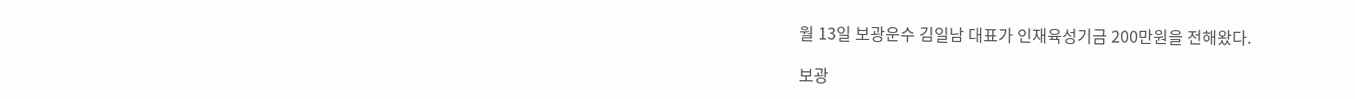월 13일 보광운수 김일남 대표가 인재육성기금 200만원을 전해왔다.

보광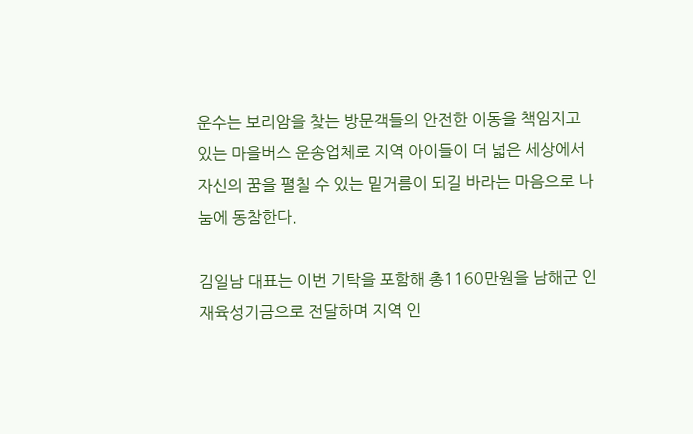운수는 보리암을 찾는 방문객들의 안전한 이동을 책임지고 있는 마을버스 운송업체로 지역 아이들이 더 넓은 세상에서 자신의 꿈을 펼칠 수 있는 밑거름이 되길 바라는 마음으로 나눔에 동참한다.

김일남 대표는 이번 기탁을 포함해 총1160만원을 남해군 인재육성기금으로 전달하며 지역 인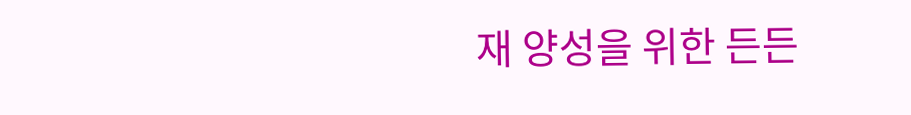재 양성을 위한 든든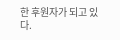한 후원자가 되고 있다.